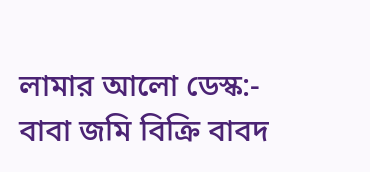লামার আলো ডেস্ক:-
বাবা জমি বিক্রি বাবদ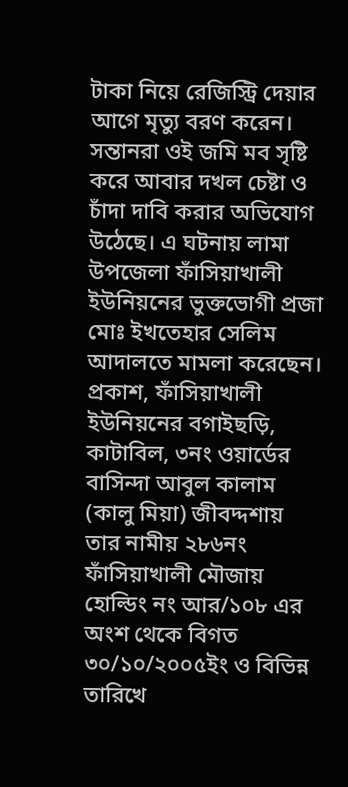টাকা নিয়ে রেজিস্ট্রি দেয়ার আগে মৃত্যু বরণ করেন। সন্তানরা ওই জমি মব সৃষ্টি করে আবার দখল চেষ্টা ও চাঁদা দাবি করার অভিযোগ উঠেছে। এ ঘটনায় লামা উপজেলা ফাঁসিয়াখালী ইউনিয়নের ভুক্তভোগী প্রজা মোঃ ইখতেহার সেলিম আদালতে মামলা করেছেন।
প্রকাশ, ফাঁসিয়াখালী ইউনিয়নের বগাইছড়ি, কাটাবিল, ৩নং ওয়ার্ডের বাসিন্দা আবুল কালাম (কালু মিয়া) জীবদ্দশায় তার নামীয় ২৮৬নং ফাঁসিয়াখালী মৌজায় হোল্ডিং নং আর/১০৮ এর অংশ থেকে বিগত ৩০/১০/২০০৫ইং ও বিভিন্ন তারিখে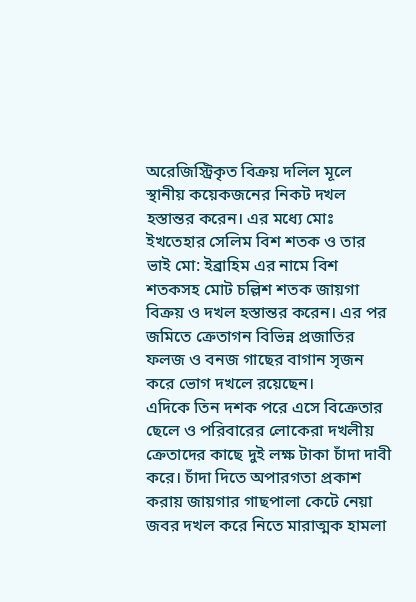অরেজিস্ট্রিকৃত বিক্রয় দলিল মূলে স্থানীয় কয়েকজনের নিকট দখল হস্তান্তর করেন। এর মধ্যে মোঃ ইখতেহার সেলিম বিশ শতক ও তার ভাই মো: ইব্রাহিম এর নামে বিশ শতকসহ মোট চল্লিশ শতক জায়গা বিক্রয় ও দখল হস্তান্তর করেন। এর পর জমিতে ক্রেতাগন বিভিন্ন প্রজাতির ফলজ ও বনজ গাছের বাগান সৃজন করে ভোগ দখলে রয়েছেন।
এদিকে তিন দশক পরে এসে বিক্রেতার ছেলে ও পরিবারের লোকেরা দখলীয় ক্রেতাদের কাছে দুই লক্ষ টাকা চাঁদা দাবী করে। চাঁদা দিতে অপারগতা প্রকাশ করায় জায়গার গাছপালা কেটে নেয়া জবর দখল করে নিতে মারাত্মক হামলা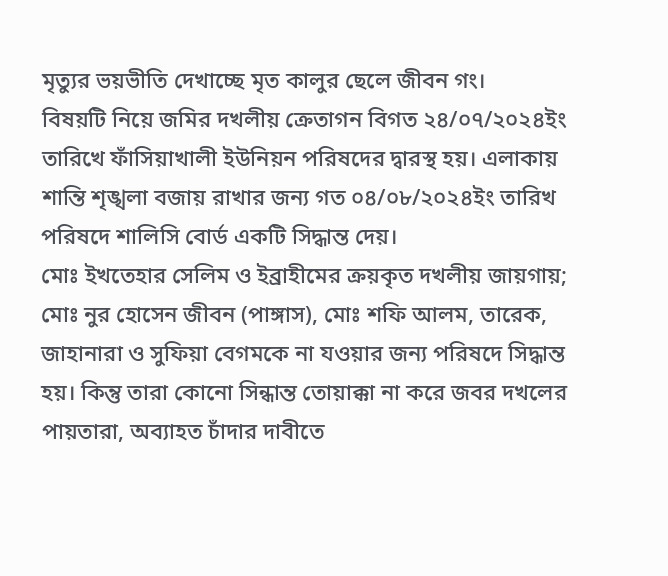মৃত্যুর ভয়ভীতি দেখাচ্ছে মৃত কালুর ছেলে জীবন গং।
বিষয়টি নিয়ে জমির দখলীয় ক্রেতাগন বিগত ২৪/০৭/২০২৪ইং তারিখে ফাঁসিয়াখালী ইউনিয়ন পরিষদের দ্বারস্থ হয়। এলাকায় শান্তি শৃঙ্খলা বজায় রাখার জন্য গত ০৪/০৮/২০২৪ইং তারিখ পরিষদে শালিসি বোর্ড একটি সিদ্ধান্ত দেয়।
মোঃ ইখতেহার সেলিম ও ইব্রাহীমের ক্রয়কৃত দখলীয় জায়গায়; মোঃ নুর হোসেন জীবন (পাঙ্গাস), মোঃ শফি আলম, তারেক, জাহানারা ও সুফিয়া বেগমকে না যওয়ার জন্য পরিষদে সিদ্ধান্ত হয়। কিন্তু তারা কোনো সিন্ধান্ত তোয়াক্কা না করে জবর দখলের পায়তারা, অব্যাহত চাঁদার দাবীতে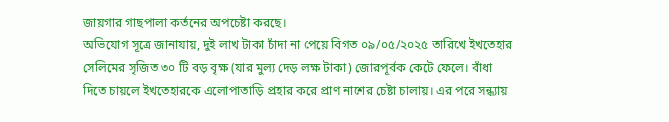জায়গার গাছপালা কর্তনের অপচেষ্টা করছে।
অভিযোগ সূত্রে জানাযায়, দুই লাখ টাকা চাঁদা না পেয়ে বিগত ০৯/০৫/২০২৫ তারিখে ইখতেহার সেলিমের সৃজিত ৩০ টি বড় বৃক্ষ (যার মুল্য দেড় লক্ষ টাকা) জোরপূর্বক কেটে ফেলে। বাঁধা দিতে চায়লে ইখতেহারকে এলোপাতাড়ি প্রহার করে প্রাণ নাশের চেষ্টা চালায়। এর পরে সন্ধ্যায়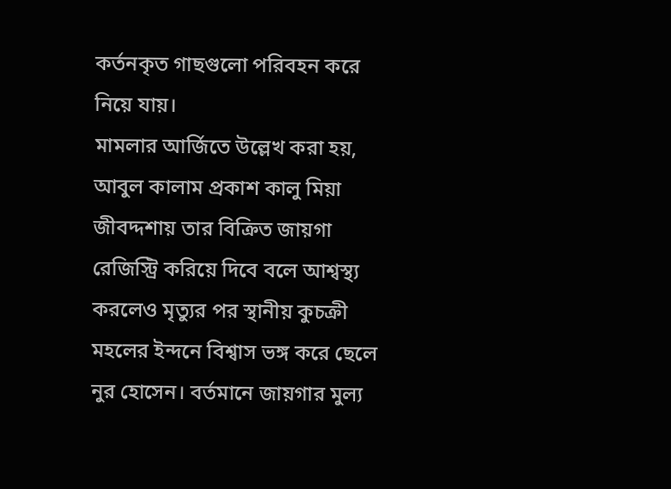কর্তনকৃত গাছগুলো পরিবহন করে নিয়ে যায়।
মামলার আর্জিতে উল্লেখ করা হয়, আবুল কালাম প্রকাশ কালু মিয়া জীবদ্দশায় তার বিক্রিত জায়গা রেজিস্ট্রি করিয়ে দিবে বলে আশ্বস্থ্য করলেও মৃত্যুর পর স্থানীয় কুচক্রী মহলের ইন্দনে বিশ্বাস ভঙ্গ করে ছেলে নুর হোসেন। বর্তমানে জায়গার মুল্য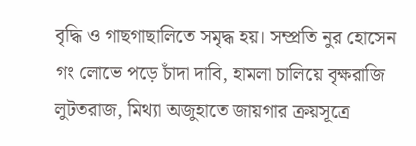বৃদ্ধি ও গাছগাছালিতে সমৃদ্ধ হয়। সম্প্রতি নুর হোসেন গং লোভে পড়ে চাঁদা দাবি, হামলা চালিয়ে বৃক্ষরাজি লুটতরাজ, মিথ্যা অজুহাতে জায়গার ক্রয়সূত্রে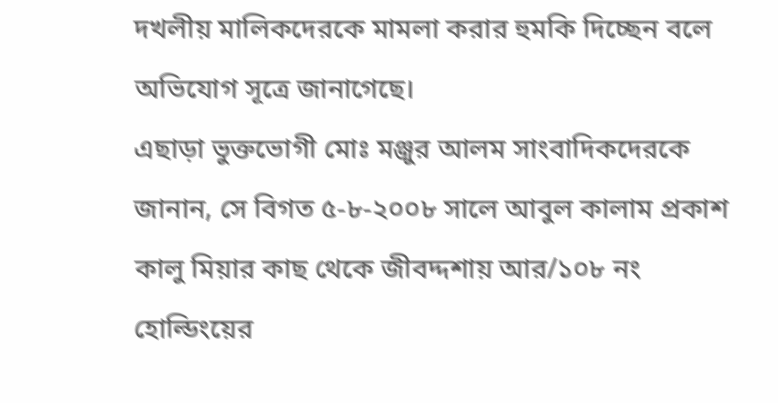দখলীয় মালিকদেরকে মামলা করার হুমকি দিচ্ছেন বলে অভিযোগ সূত্রে জানাগেছে।
এছাড়া ভুক্তভোগী মোঃ মঞ্জুর আলম সাংবাদিকদেরকে জানান, সে বিগত ৫-৮-২০০৮ সালে আবুল কালাম প্রকাশ কালু মিয়ার কাছ থেকে জীবদ্দশায় আর/১০৮ নং হোল্ডিংয়ের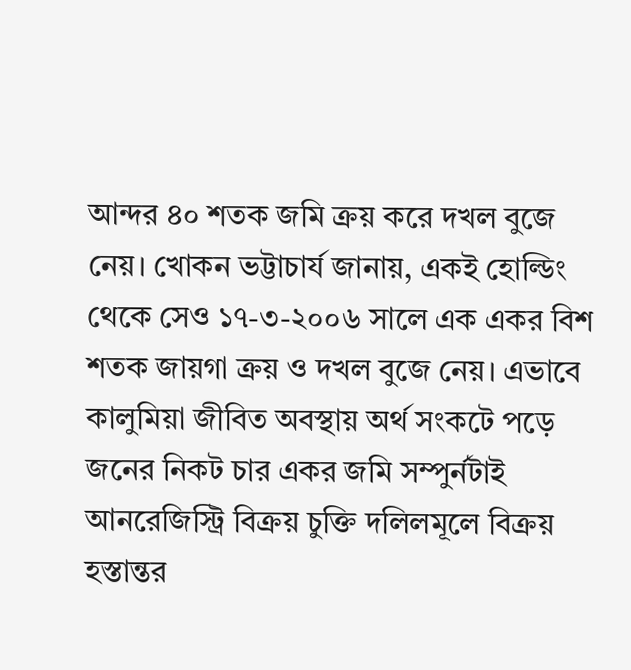আন্দর ৪০ শতক জমি ক্রয় করে দখল বুজে নেয়। খোকন ভট্টাচার্য জানায়, একই হোল্ডিং থেকে সেও ১৭-৩-২০০৬ সালে এক একর বিশ শতক জায়গা ক্রয় ও দখল বুজে নেয়। এভাবে কালুমিয়া জীবিত অবস্থায় অর্থ সংকটে পড়ে জনের নিকট চার একর জমি সম্পুর্নটাই আনরেজিস্ট্রি বিক্রয় চুক্তি দলিলমূলে বিক্রয় হস্তান্তর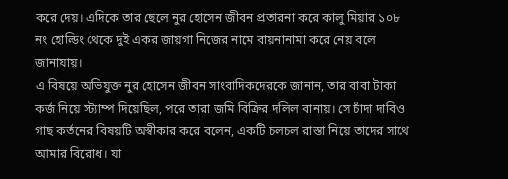করে দেয়। এদিকে তার ছেলে নুর হোসেন জীবন প্রতারনা করে কালু মিয়ার ১০৮ নং হোল্ডিং থেকে দুই একর জায়গা নিজের নামে বায়নানামা করে নেয় বলে জানাযায়।
এ বিষয়ে অভিযুক্ত নুর হোসেন জীবন সাংবাদিকদেরকে জানান, তার বাবা টাকা কর্জ নিয়ে স্ট্যাম্প দিয়েছিল, পরে তারা জমি বিক্রির দলিল বানায়। সে চাঁদা দাবিও গাছ কর্তনের বিষয়টি অস্বীকার করে বলেন, একটি চলচল রাস্তা নিয়ে তাদের সাথে আমার বিরোধ। যা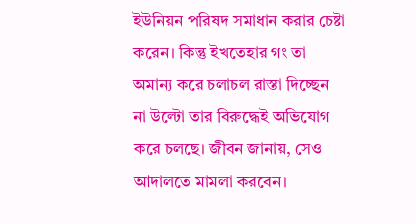ইউনিয়ন পরিষদ সমাধান করার চেষ্টা করেন। কিন্তু ইখতেহার গং তা অমান্য করে চলাচল রাস্তা দিচ্ছেন না উল্টো তার বিরুদ্ধেই অভিযোগ করে চলছে। জীবন জানায়, সেও আদালতে মামলা করবেন।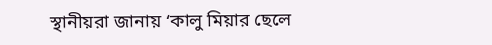স্থানীয়রা জানায় ‘কালু মিয়ার ছেলে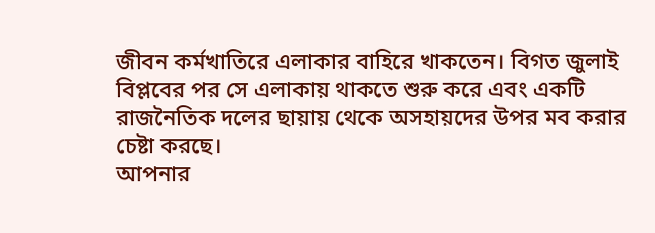জীবন কর্মখাতিরে এলাকার বাহিরে খাকতেন। বিগত জুলাই বিপ্লবের পর সে এলাকায় থাকতে শুরু করে এবং একটি রাজনৈতিক দলের ছায়ায় থেকে অসহায়দের উপর মব করার চেষ্টা করছে।
আপনার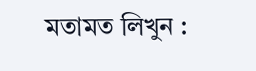মতামত লিখুন :